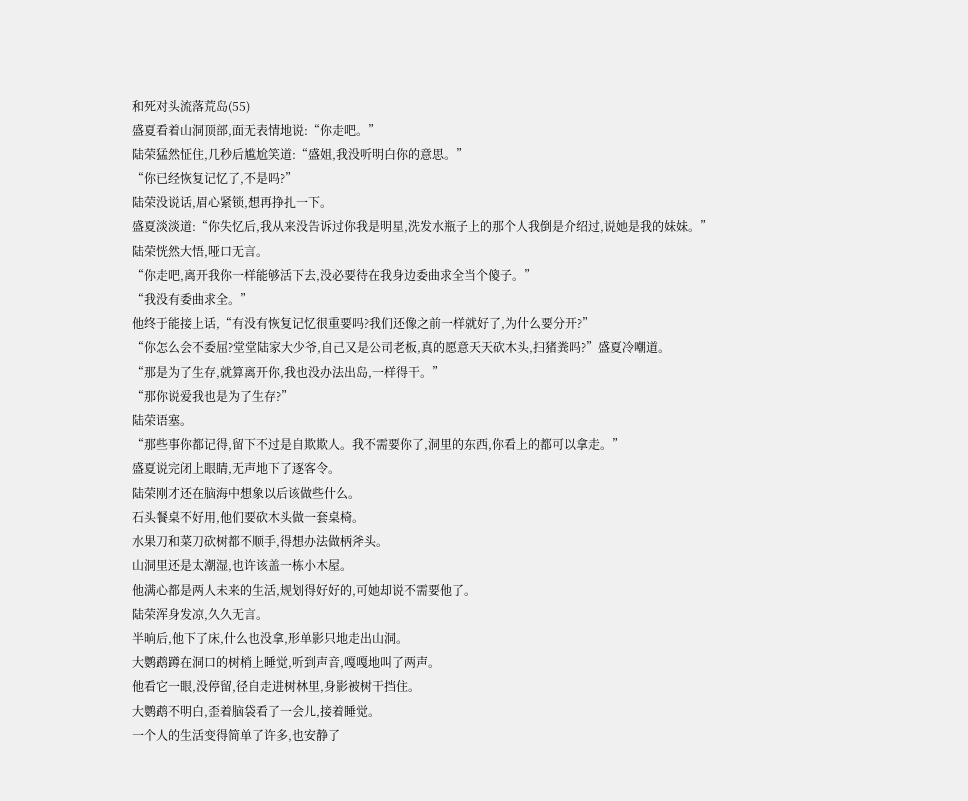和死对头流落荒岛(55)
盛夏看着山洞顶部,面无表情地说:“你走吧。”
陆荣猛然怔住,几秒后尴尬笑道:“盛姐,我没听明白你的意思。”
“你已经恢复记忆了,不是吗?”
陆荣没说话,眉心紧锁,想再挣扎一下。
盛夏淡淡道:“你失忆后,我从来没告诉过你我是明星,洗发水瓶子上的那个人我倒是介绍过,说她是我的妹妹。”
陆荣恍然大悟,哑口无言。
“你走吧,离开我你一样能够活下去,没必要待在我身边委曲求全当个傻子。”
“我没有委曲求全。”
他终于能接上话,“有没有恢复记忆很重要吗?我们还像之前一样就好了,为什么要分开?”
“你怎么会不委屈?堂堂陆家大少爷,自己又是公司老板,真的愿意天天砍木头,扫猪粪吗?”盛夏冷嘲道。
“那是为了生存,就算离开你,我也没办法出岛,一样得干。”
“那你说爱我也是为了生存?”
陆荣语塞。
“那些事你都记得,留下不过是自欺欺人。我不需要你了,洞里的东西,你看上的都可以拿走。”
盛夏说完闭上眼睛,无声地下了逐客令。
陆荣刚才还在脑海中想象以后该做些什么。
石头餐桌不好用,他们要砍木头做一套桌椅。
水果刀和菜刀砍树都不顺手,得想办法做柄斧头。
山洞里还是太潮湿,也许该盖一栋小木屋。
他满心都是两人未来的生活,规划得好好的,可她却说不需要他了。
陆荣浑身发凉,久久无言。
半晌后,他下了床,什么也没拿,形单影只地走出山洞。
大鹦鹉蹲在洞口的树梢上睡觉,听到声音,嘎嘎地叫了两声。
他看它一眼,没停留,径自走进树林里,身影被树干挡住。
大鹦鹉不明白,歪着脑袋看了一会儿,接着睡觉。
一个人的生活变得简单了许多,也安静了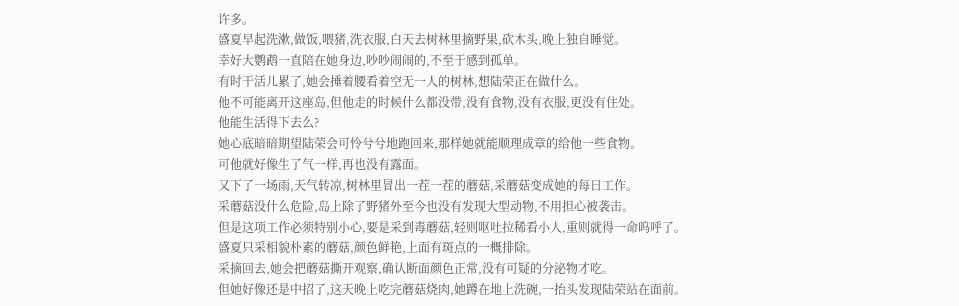许多。
盛夏早起洗漱,做饭,喂猪,洗衣服,白天去树林里摘野果,砍木头,晚上独自睡觉。
幸好大鹦鹉一直陪在她身边,吵吵闹闹的,不至于感到孤单。
有时干活儿累了,她会捶着腰看着空无一人的树林,想陆荣正在做什么。
他不可能离开这座岛,但他走的时候什么都没带,没有食物,没有衣服,更没有住处。
他能生活得下去么?
她心底暗暗期望陆荣会可怜兮兮地跑回来,那样她就能顺理成章的给他一些食物。
可他就好像生了气一样,再也没有露面。
又下了一场雨,天气转凉,树林里冒出一茬一茬的蘑菇,采蘑菇变成她的每日工作。
采蘑菇没什么危险,岛上除了野猪外至今也没有发现大型动物,不用担心被袭击。
但是这项工作必须特别小心,要是采到毒蘑菇,轻则呕吐拉稀看小人,重则就得一命呜呼了。
盛夏只采相貌朴素的蘑菇,颜色鲜艳,上面有斑点的一概排除。
采摘回去,她会把蘑菇撕开观察,确认断面颜色正常,没有可疑的分泌物才吃。
但她好像还是中招了,这天晚上吃完蘑菇烧肉,她蹲在地上洗碗,一抬头发现陆荣站在面前。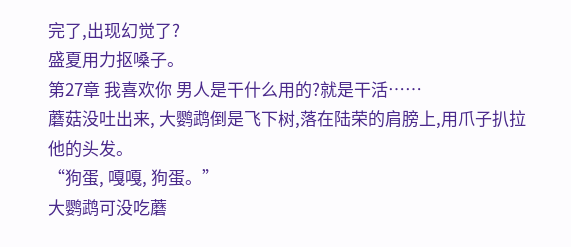完了,出现幻觉了?
盛夏用力抠嗓子。
第27章 我喜欢你 男人是干什么用的?就是干活……
蘑菇没吐出来, 大鹦鹉倒是飞下树,落在陆荣的肩膀上,用爪子扒拉他的头发。
“狗蛋, 嘎嘎, 狗蛋。”
大鹦鹉可没吃蘑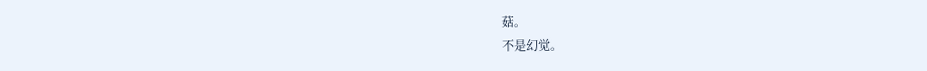菇。
不是幻觉。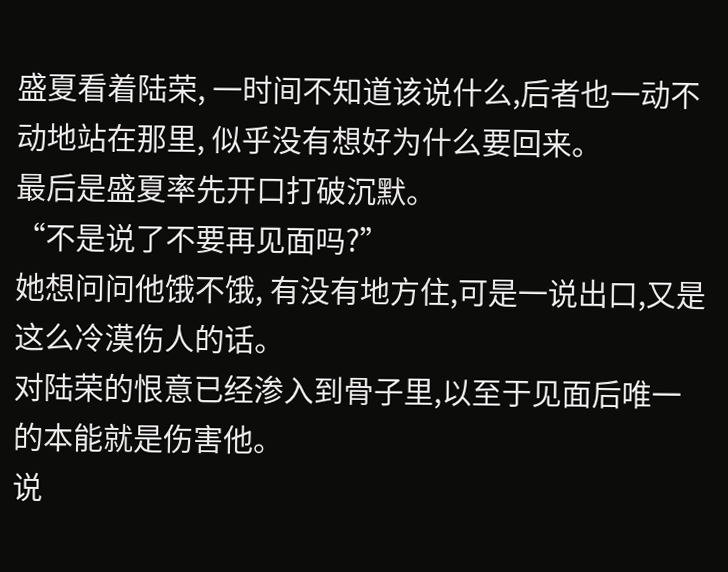盛夏看着陆荣, 一时间不知道该说什么,后者也一动不动地站在那里, 似乎没有想好为什么要回来。
最后是盛夏率先开口打破沉默。
“不是说了不要再见面吗?”
她想问问他饿不饿, 有没有地方住,可是一说出口,又是这么冷漠伤人的话。
对陆荣的恨意已经渗入到骨子里,以至于见面后唯一的本能就是伤害他。
说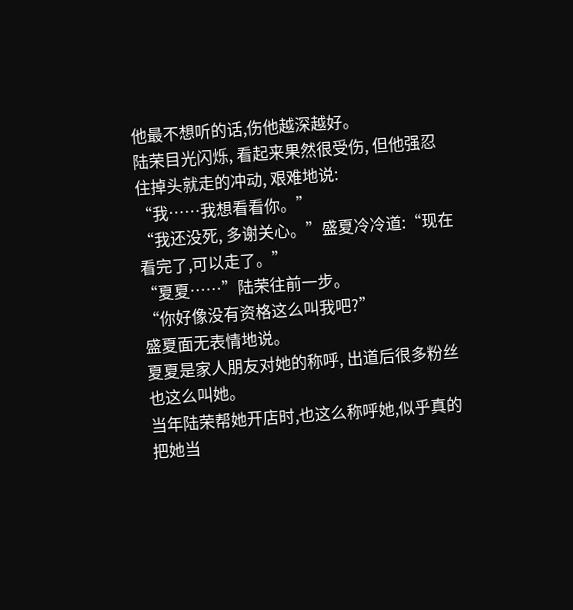他最不想听的话,伤他越深越好。
陆荣目光闪烁, 看起来果然很受伤, 但他强忍住掉头就走的冲动, 艰难地说:
“我……我想看看你。”
“我还没死, 多谢关心。”盛夏冷冷道:“现在看完了,可以走了。”
“夏夏……”陆荣往前一步。
“你好像没有资格这么叫我吧?”
盛夏面无表情地说。
夏夏是家人朋友对她的称呼, 出道后很多粉丝也这么叫她。
当年陆荣帮她开店时,也这么称呼她,似乎真的把她当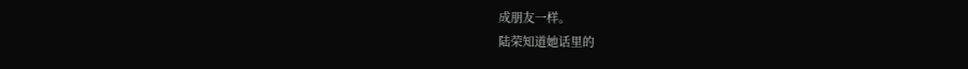成朋友一样。
陆荣知道她话里的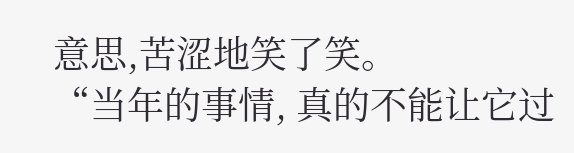意思,苦涩地笑了笑。
“当年的事情, 真的不能让它过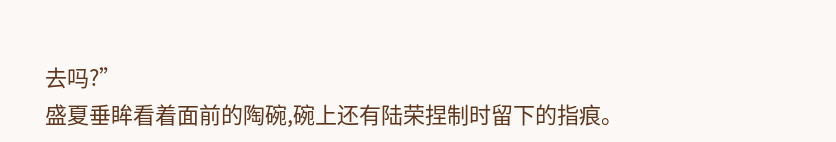去吗?”
盛夏垂眸看着面前的陶碗,碗上还有陆荣捏制时留下的指痕。